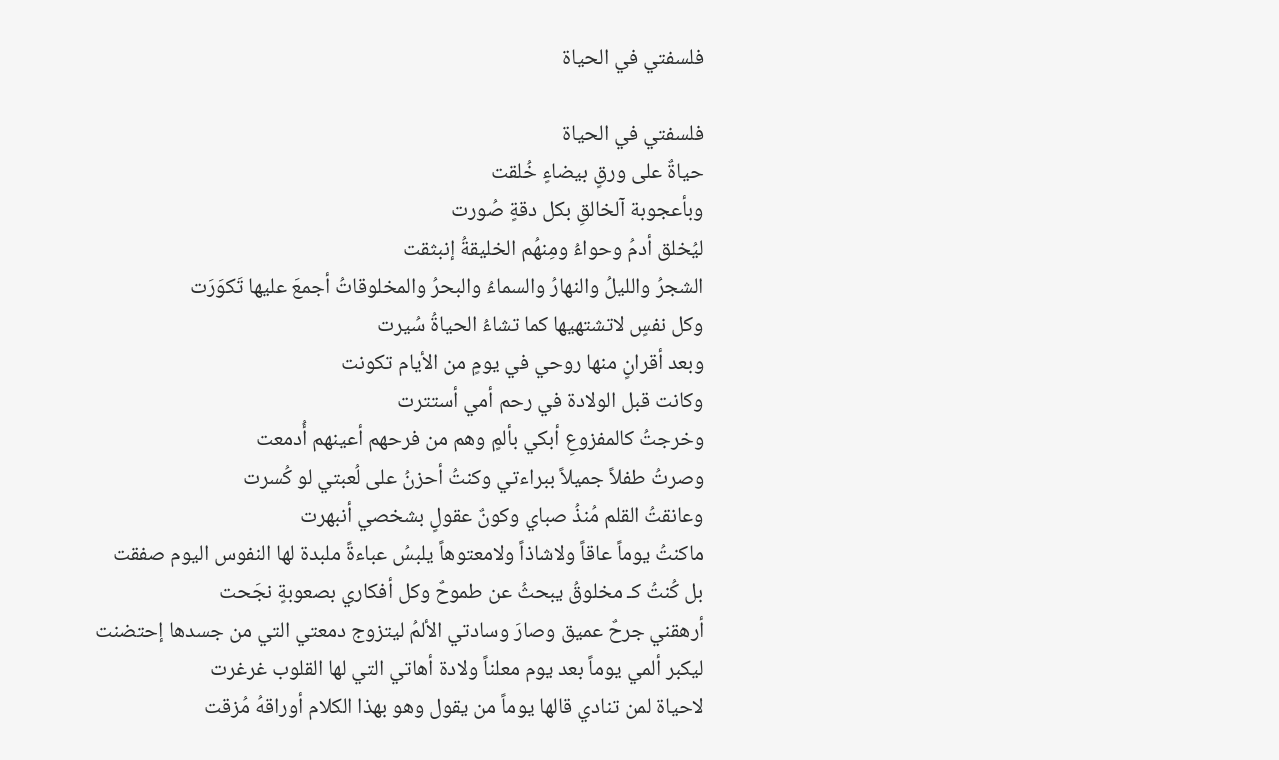فلسفتي في الحياة

فلسفتي في الحياة
حياةٌ على ورقٍ بيضاءٍ خُلقت
وبأعجوبة آلخالقِ بكل دقةٍ صُورت
ليُخلق أدمُ وحواءُ ومِنهُم الخليقةُ إنبثقت
الشجرُ والليلُ والنهارُ والسماءُ والبحرُ والمخلوقاتُ أجمعَ عليها تَكوَرَت
وكل نفسٍ لاتشتهيها كما تشاءُ الحياةُ سُيرت
وبعد أقرانٍ منها روحي في يومٍ من الأيام تكونت
وكانت قبل الولادة في رحم أمي أستترت
وخرجتُ كالمفزوعِ أبكي بألمٍ وهم من فرحهم أعينهم أُدمعت
وصرتُ طفلاً جميلاً ببراءتي وكنتُ أحزنُ على لُعبتي لو كُسرت
وعانقتُ القلم مُنذُ صباي وكونٌ عقولٍ بشخصي أنبهرت
ماكنتُ يوماً عاقاً ولاشاذاً ولامعتوهاً يلبسُ عباءةً ملبدة لها النفوس اليوم صفقت
بل كُنتُ كـ مخلوقُ يبحثُ عن طموحٌ وكل أفكاري بصعوبةٍ نجَحت
أرهقني جرحٌ عميق وصارَ وسادتي الألمُ ليتزوج دمعتي التي من جسدها إحتضنت
ليكبر ألمي يوماً بعد يوم معلناً ولادة أهاتي التي لها القلوب غرغرت
لاحياة لمن تنادي قالها يوماً من يقول وهو بهذا الكلام أوراقهُ مُزقت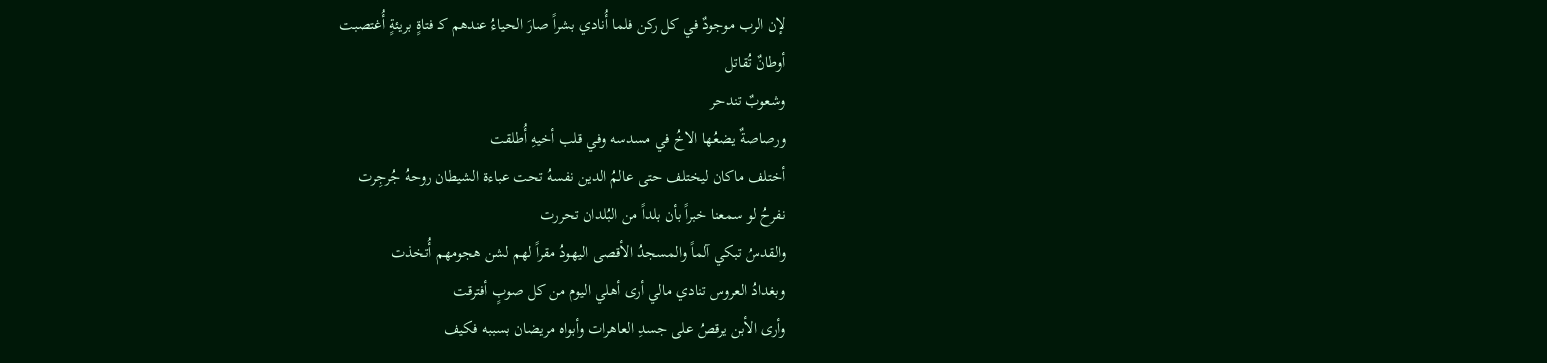لإن الرب موجودٌ في كل ركن فلما أُنادي بشراً صارَ الحياءُ عندهم كـ فتاةٍ بريئةٍ أُغتصبت
أوطانٌ تُقاتل
وشعوبٌ تندحر
ورصاصةٌ يضعُها الاخُ في مسدسه وفي قلب أخيهِ أُطلقت
أختلف ماكان ليختلف حتى عالمُ الدين نفسهُ تحت عباءة الشيطان روحهُ جُرجِرت
نفرحُ لو سمعنا خبراً بأن بلداً من البُلدان تحررت
والقدسُ تبكي آلماً والمسجدُ الأقصى اليهودُ مقراً لهم لشن هجومهم أُتخذت
وبغدادُ العروس تنادي مالي أرى أهلي اليوم من كل صوبٍ أفترقت
وأرى الأبن يرقصُ على جسدِ العاهرات وأبواه مريضان بسببه فكيف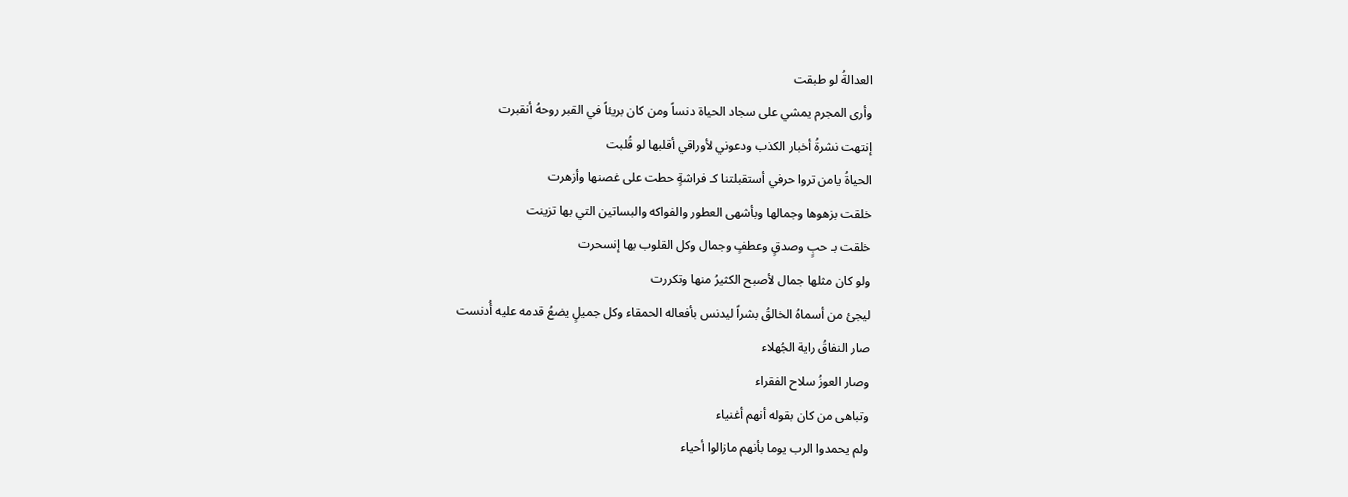العدالةُ لو طبقت
وأرى المجرم يمشي على سجاد الحياة دنساً ومن كان بريئاً في القبر روحهُ أنقبرت
إنتهت نشرةُ أخبار الكذب ودعوني لأوراقي أقلبها لو قُلبت
الحياةُ يامن تروا حرفي أستقبلتنا كـ فراشةٍ حطت على غصنها وأزهرت
خلقت بزهوها وجمالها وبأشهى العطور والفواكه والبساتين التي بها تزينت
خلقت بـ حبٍ وصدقٍ وعطفٍ وجمال وكل القلوب بها إنسحرت
ولو كان مثلها جمال لأصبح الكثيرُ منها وتكررت
ليجئ من أسماهُ الخالقُ بشراً ليدنس بأفعاله الحمقاء وكل جميلٍ يضعُ قدمه عليه أُدنست
صار النفاقُ راية الجُهلاء
وصار العوزُ سلاح الفقراء
وتباهى من كان بقوله أنهم أغنياء
ولم يحمدوا الرب يوما بأنهم مازالوا أحياء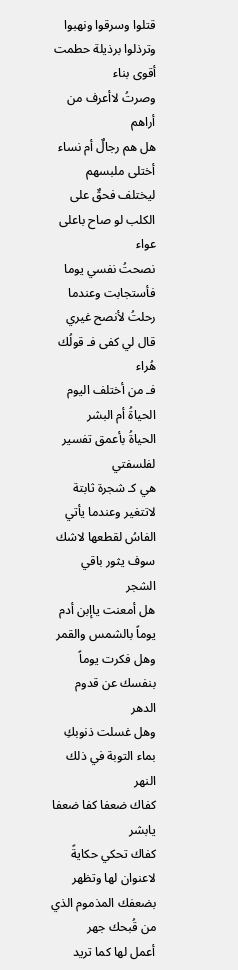قتلوا وسرقوا ونهبوا وترذلوا برذيلة حطمت أقوى بناء
وصرتُ لاأعرف من أراهم
هل هم رجالٌ أم نساء
أختلى ملبسهم ليختلف فحقٌ على الكلب لو صاح باعلى عواء
نصحتُ نفسي يوما فأستجابت وعندما رحلتُ لأنصح غيري قال لي كفى فـ قولُك هُراء
فـ من أختلف اليوم الحياةُ أم البشر
الحياةُ بأعمق تفسير لفلسفتي
هي كـ شجرة ثابتة لاتتغير وعندما يأتي الفاسُ لقطعها لاشك سوف يثور باقي الشجر
هل أمعنت ياإبن أدم يوماً بالشمس والقمر
وهل فكرت يوماً بنفسك عن قدوم الدهر
وهل غسلت ذنوبكِ بماء التوبة في ذلك النهر
كفاك ضعفا كفا ضعفا يابشر
كفاك تحكي حكايةً لاعنوان لها وتظهر بضعفك المذموم الذي من قُبحك جهر
أعمل لها كما تريد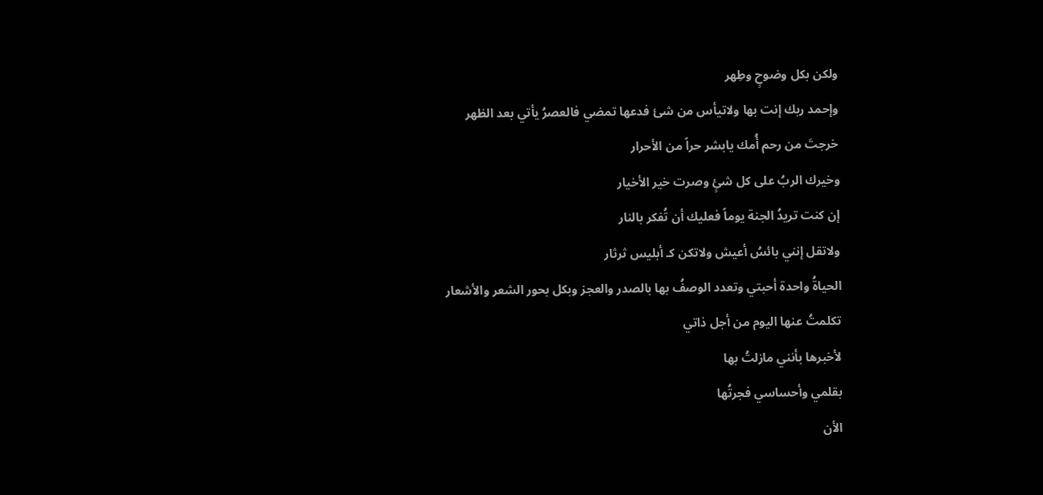ولكن بكل وضوحٍ وطِهر
وإحمد ربك إنت بها ولاتيأس من شئ فدعها تمضي فالعصرُ يأتي بعد الظهر
خرجتَ من رحم أُمك يابشر حراً من الأحرار
وخيرك الربُ على كل شئٍ وصرت خير الأخيار
إن كنت تريدُ الجنة يوماً فعليك أن تُفكر بالنار
ولاتقل إنني بائسُ أعيش ولاتكن كـ أبليس ثرثار
الحياةُ واحدة أحبتي وتعدد الوصفُ بها بالصدر والعجز وبكل بحور الشعر والأشعار
تكلمتُ عنها اليوم من أجل ذاتي
لأخبرها بأنني مازلتُ بها
بقلمي وأحساسي فجرتُها
الأن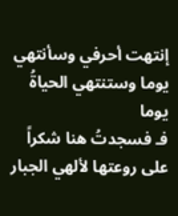إنتهت أحرفي وسأنتهي يوما وستنتهي الحياةُ يوما
فـ فسجدتُ هنا شكراً على روعتها لألهي الجبار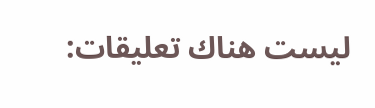ليست هناك تعليقات: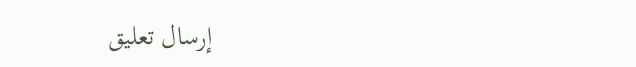إرسال تعليق